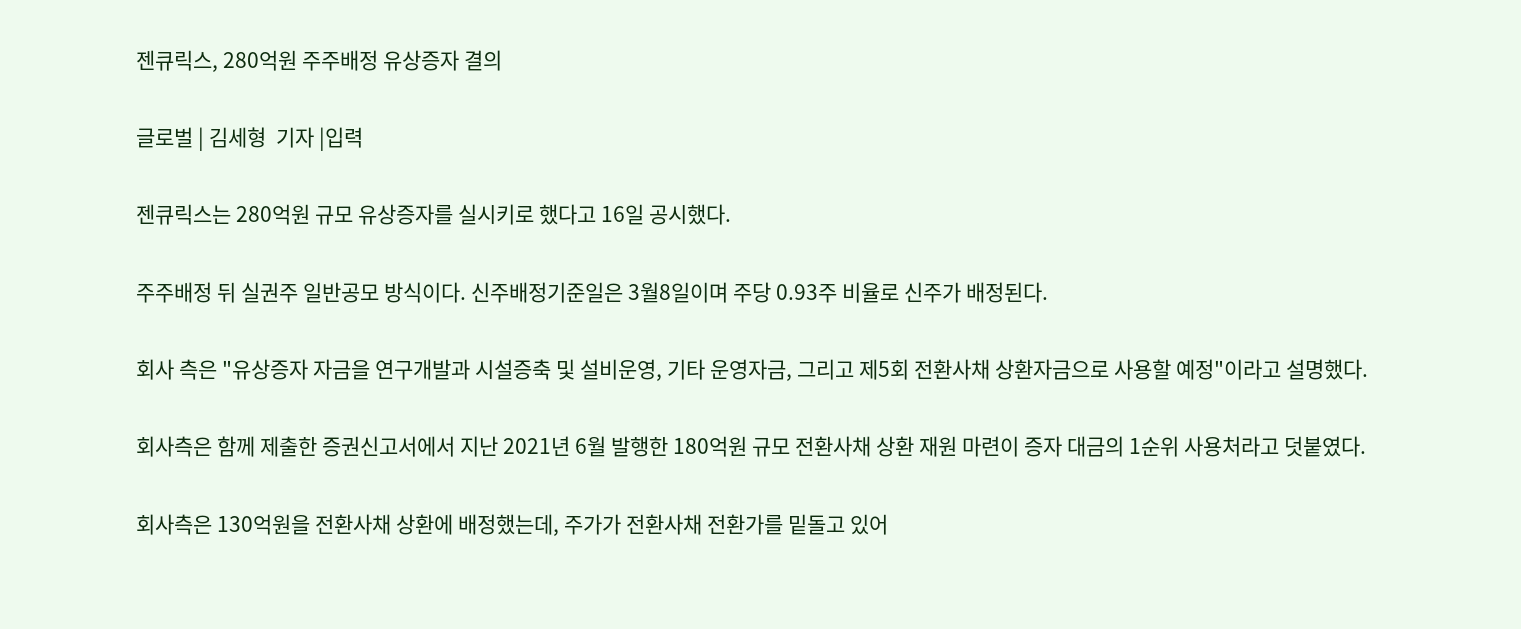젠큐릭스, 280억원 주주배정 유상증자 결의

글로벌 | 김세형  기자 |입력

젠큐릭스는 280억원 규모 유상증자를 실시키로 했다고 16일 공시했다.

주주배정 뒤 실권주 일반공모 방식이다. 신주배정기준일은 3월8일이며 주당 0.93주 비율로 신주가 배정된다.

회사 측은 "유상증자 자금을 연구개발과 시설증축 및 설비운영, 기타 운영자금, 그리고 제5회 전환사채 상환자금으로 사용할 예정"이라고 설명했다.

회사측은 함께 제출한 증권신고서에서 지난 2021년 6월 발행한 180억원 규모 전환사채 상환 재원 마련이 증자 대금의 1순위 사용처라고 덧붙였다.

회사측은 130억원을 전환사채 상환에 배정했는데, 주가가 전환사채 전환가를 밑돌고 있어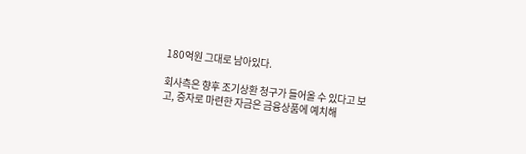180억원 그대로 남아있다.

회사측은 향후 조기상환 청구가 들어올 수 있다고 보고, 증자로 마련한 자금은 금융상품에 예치해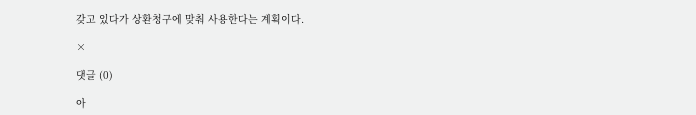갖고 있다가 상환청구에 맞춰 사용한다는 계획이다.

×

댓글 (0)

아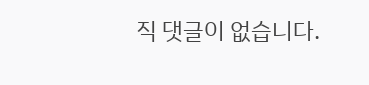직 댓글이 없습니다.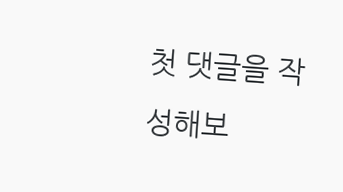첫 댓글을 작성해보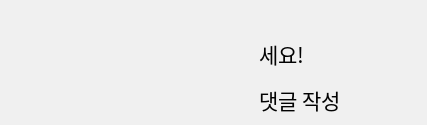세요!

댓글 작성